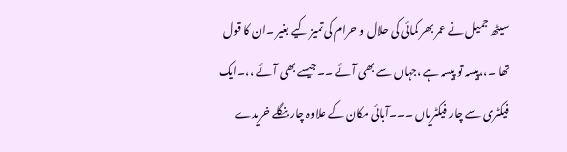سیٹھ جمیل نے عمر بھر کمائی کی حلال و حرام کی تمیز کیے بغیر ۔ان کا قول تھا ۔،،پیسہ تو پیسہ ہے ،جہاں سے بھی آئے ۔۔جیسے بھی آئے ،،۔ایک فیکٹری سے چار فیکٹریاں ۔۔۔آبائی مکان کے علاوہ چار بنگلے خریدے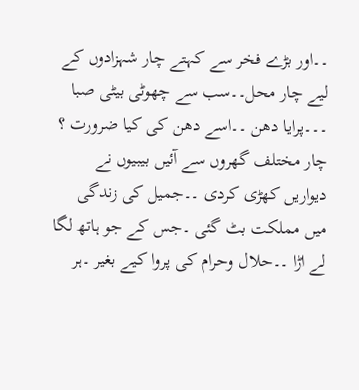۔۔اور بڑے فخر سے کہتے چار شہزادوں کے لیے چار محل۔۔سب سے چھوٹی بیٹی صبا ۔۔۔پرایا دھن ۔۔اسے دھن کی کیا ضرورت ؟
چار مختلف گھروں سے آئیں بیبیوں نے دیواریں کھڑی کردی ۔۔جمیل کی زندگی میں مملکت بٹ گئی ۔جس کے جو ہاتھ لگا لے اڑا ۔۔حلال وحرام کی پروا کیے بغیر ۔ہر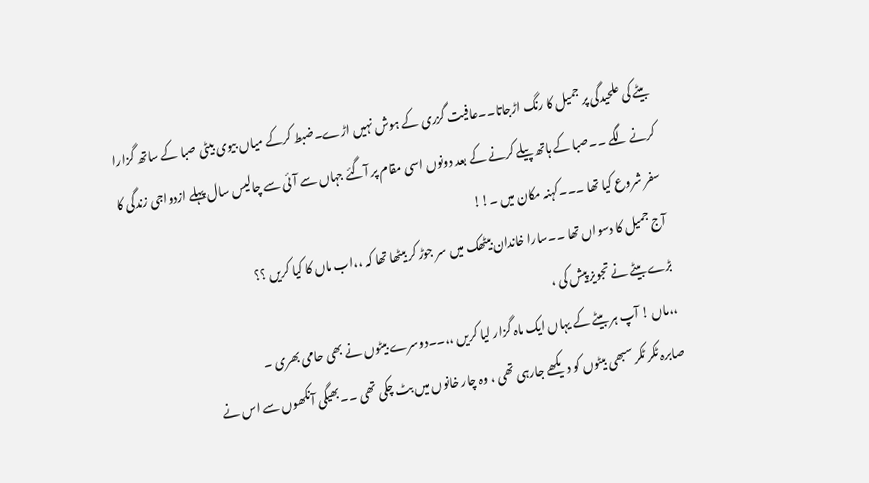بیٹے کی علحیدگی پر جمیل کا رنگ اڑجاتا۔۔عافیت گزری کے ہوش نہیں اڑے۔ضبط کرکے میاں بیوی بیٹی صبا کے ساتھ گزارا کرنے لگے ۔۔صبا کے ہاتھ پیلے کرنے کے بعد دونوں اسی مقام پر آگئے جہاں سے آئی سے چالیس سال پہلے ازدواجی زندگی کا سفر شروع کیا تھا ۔۔۔کہنہ مکان میں ۔!!
آج جمیل کا دسواں تھا ۔۔سارا خاندان بیٹھک میں سر جوڑ کر بیٹھا تھا کہ ،،اب ماں کا کیا کریں ؟؟
بڑے بیٹے نے تجویز پیش کی ،
،،ماں ! آپ ہر بیٹے کے یہاں ایک ماہ گزار لیا کریں ،،۔۔دوسرے بیٹوں نے بھی حامی بھری ۔
صابرہ ٹکر ٹکر سبھی بیٹوں کو دیکھے جارہی تھی ، وہ چار خانوں میں بٹ چکی تھی ۔۔بھیگی آنکھوں سے اس نے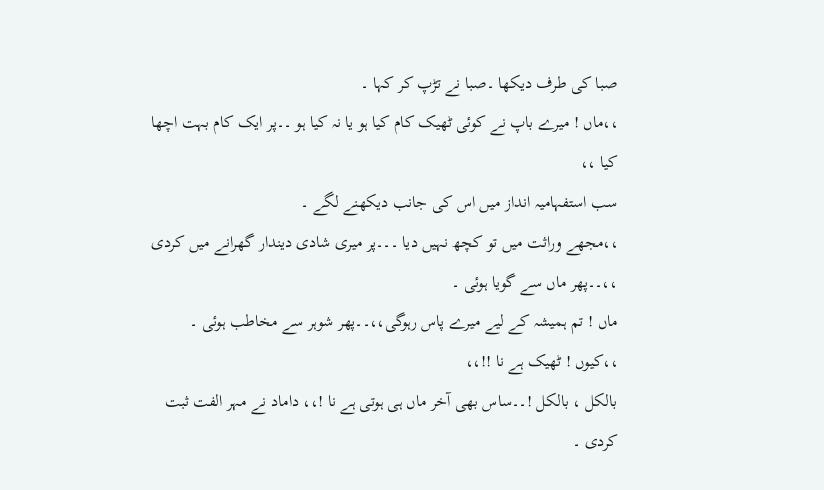صبا کی طرف دیکھا ۔صبا نے تڑپ کر کہا ۔
،،ماں ! میرے باپ نے کوئی ٹھیک کام کیا ہو یا نہ کیا ہو ۔۔پر ایک کام بہت اچھا کیا ،،
سب استفہامیہ انداز میں اس کی جانب دیکھنے لگے ۔
،،مجھے وراثت میں تو کچھ نہیں دیا ۔۔۔پر میری شادی دیندار گھرانے میں کردی ،،۔۔پھر ماں سے گویا ہوئی ۔
ماں ! تم ہمیشہ کے لیے میرے پاس رہوگی،،۔۔پھر شوہر سے مخاطب ہوئی ۔
،،کیوں ! ٹھیک ہے نا !!،،
بالکل ، بالکل !۔۔ساس بھی آخر ماں ہی ہوتی ہے نا !،، داماد نے مہر الفت ثبت کردی ۔